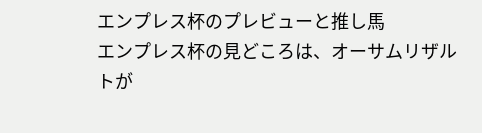エンプレス杯のプレビューと推し馬
エンプレス杯の見どころは、オーサムリザルトが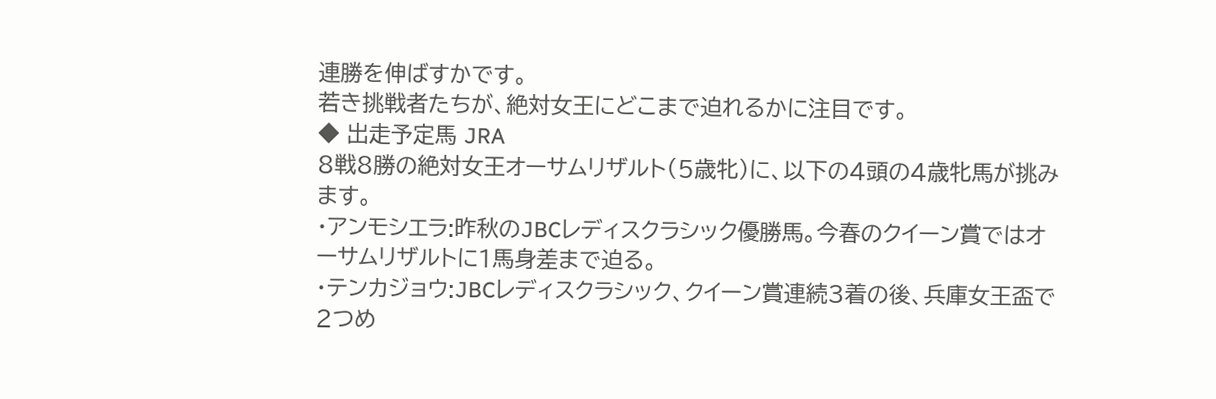連勝を伸ばすかです。
若き挑戦者たちが、絶対女王にどこまで迫れるかに注目です。
◆ 出走予定馬 JRA
8戦8勝の絶対女王オーサムリザルト(5歳牝)に、以下の4頭の4歳牝馬が挑みます。
・アンモシエラ:昨秋のJBCレディスクラシック優勝馬。今春のクイーン賞ではオーサムリザルトに1馬身差まで迫る。
・テンカジョウ:JBCレディスクラシック、クイーン賞連続3着の後、兵庫女王盃で2つめ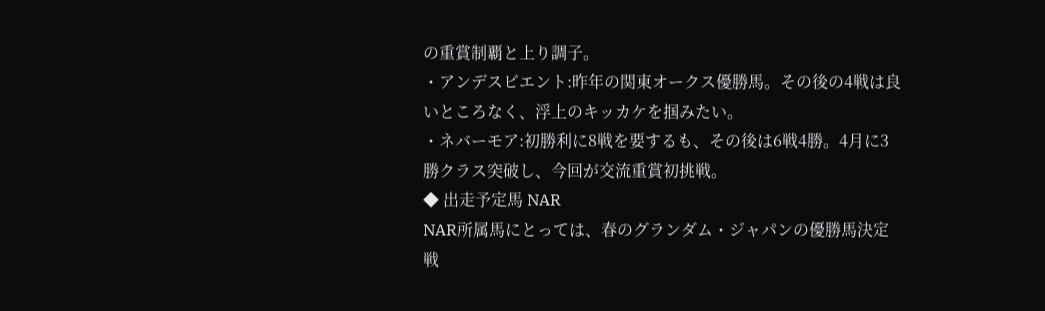の重賞制覇と上り調子。
・アンデスビエント:昨年の関東オークス優勝馬。その後の4戦は良いところなく、浮上のキッカケを掴みたい。
・ネバーモア:初勝利に8戦を要するも、その後は6戦4勝。4月に3勝クラス突破し、今回が交流重賞初挑戦。
◆ 出走予定馬 NAR
NAR所属馬にとっては、春のグランダム・ジャパンの優勝馬決定戦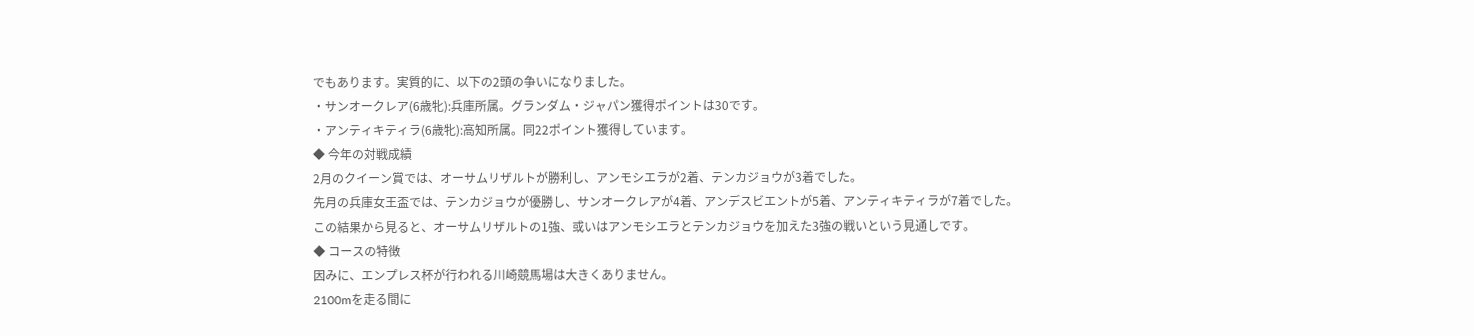でもあります。実質的に、以下の2頭の争いになりました。
・サンオークレア(6歳牝):兵庫所属。グランダム・ジャパン獲得ポイントは30です。
・アンティキティラ(6歳牝):高知所属。同22ポイント獲得しています。
◆ 今年の対戦成績
2月のクイーン賞では、オーサムリザルトが勝利し、アンモシエラが2着、テンカジョウが3着でした。
先月の兵庫女王盃では、テンカジョウが優勝し、サンオークレアが4着、アンデスビエントが5着、アンティキティラが7着でした。
この結果から見ると、オーサムリザルトの1強、或いはアンモシエラとテンカジョウを加えた3強の戦いという見通しです。
◆ コースの特徴
因みに、エンプレス杯が行われる川崎競馬場は大きくありません。
2100mを走る間に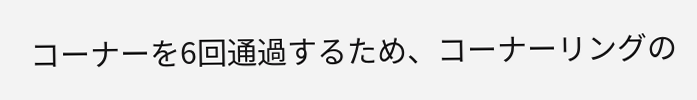コーナーを6回通過するため、コーナーリングの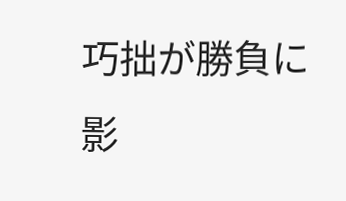巧拙が勝負に影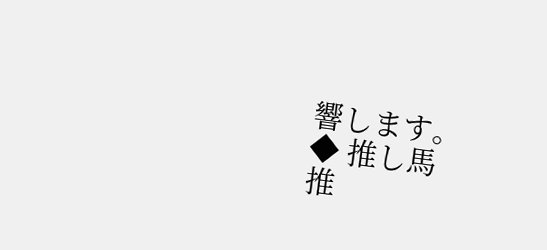響します。
◆ 推し馬
推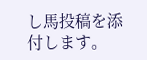し馬投稿を添付します。